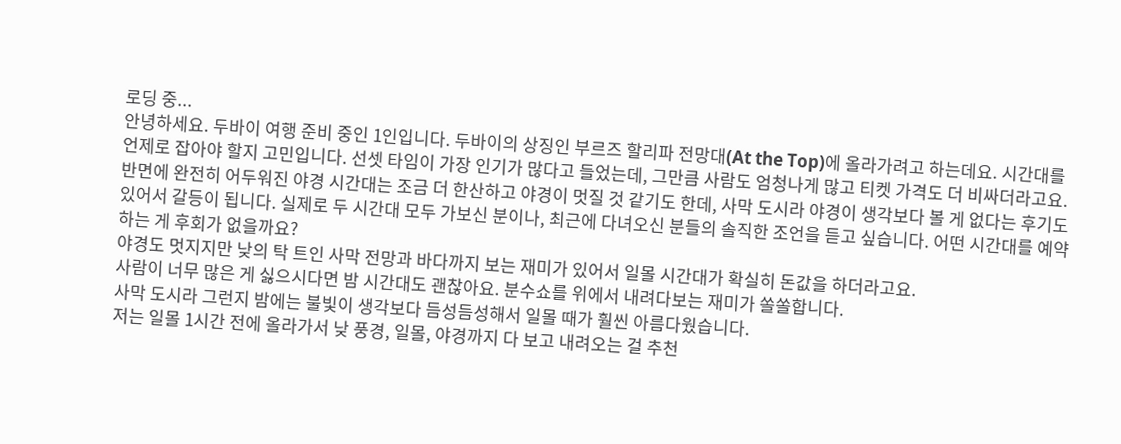로딩 중...
안녕하세요. 두바이 여행 준비 중인 1인입니다. 두바이의 상징인 부르즈 할리파 전망대(At the Top)에 올라가려고 하는데요. 시간대를 언제로 잡아야 할지 고민입니다. 선셋 타임이 가장 인기가 많다고 들었는데, 그만큼 사람도 엄청나게 많고 티켓 가격도 더 비싸더라고요. 반면에 완전히 어두워진 야경 시간대는 조금 더 한산하고 야경이 멋질 것 같기도 한데, 사막 도시라 야경이 생각보다 볼 게 없다는 후기도 있어서 갈등이 됩니다. 실제로 두 시간대 모두 가보신 분이나, 최근에 다녀오신 분들의 솔직한 조언을 듣고 싶습니다. 어떤 시간대를 예약하는 게 후회가 없을까요?
야경도 멋지지만 낮의 탁 트인 사막 전망과 바다까지 보는 재미가 있어서 일몰 시간대가 확실히 돈값을 하더라고요.
사람이 너무 많은 게 싫으시다면 밤 시간대도 괜찮아요. 분수쇼를 위에서 내려다보는 재미가 쏠쏠합니다.
사막 도시라 그런지 밤에는 불빛이 생각보다 듬성듬성해서 일몰 때가 훨씬 아름다웠습니다.
저는 일몰 1시간 전에 올라가서 낮 풍경, 일몰, 야경까지 다 보고 내려오는 걸 추천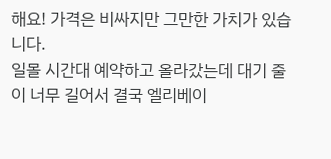해요! 가격은 비싸지만 그만한 가치가 있습니다.
일몰 시간대 예약하고 올라갔는데 대기 줄이 너무 길어서 결국 엘리베이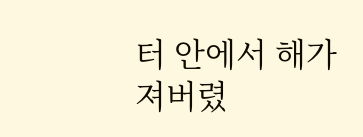터 안에서 해가 져버렸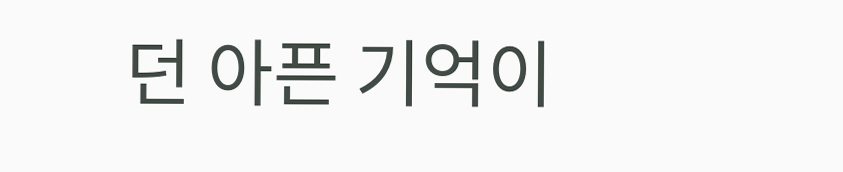던 아픈 기억이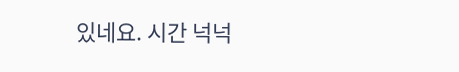있네요. 시간 넉넉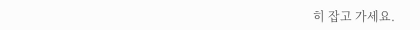히 잡고 가세요.